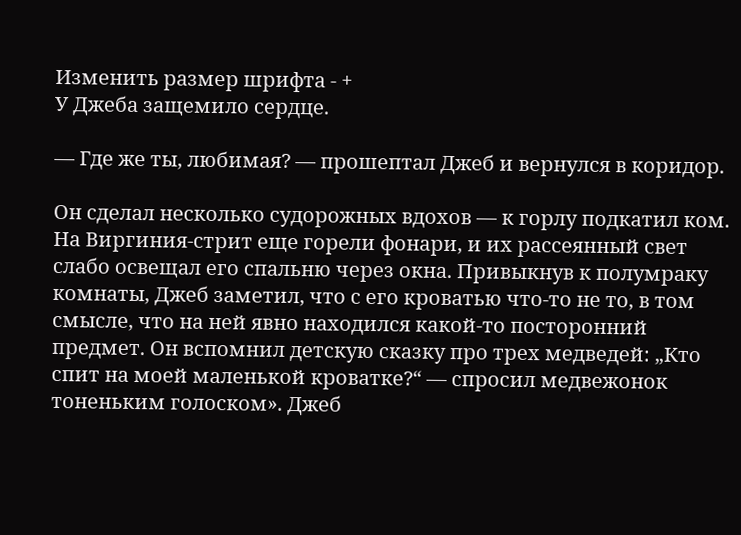Изменить размер шрифта - +
У Джеба защемило сердце.

— Где же ты, любимая? — прошептал Джеб и вернулся в коридор.

Он сделал несколько судорожных вдохов — к горлу подкатил ком. На Виргиния-стрит еще горели фонари, и их рассеянный свет слабо освещал его спальню через окна. Привыкнув к полумраку комнаты, Джеб заметил, что с его кроватью что-то не то, в том смысле, что на ней явно находился какой-то посторонний предмет. Он вспомнил детскую сказку про трех медведей: „Кто спит на моей маленькой кроватке?“ — спросил медвежонок тоненьким голоском». Джеб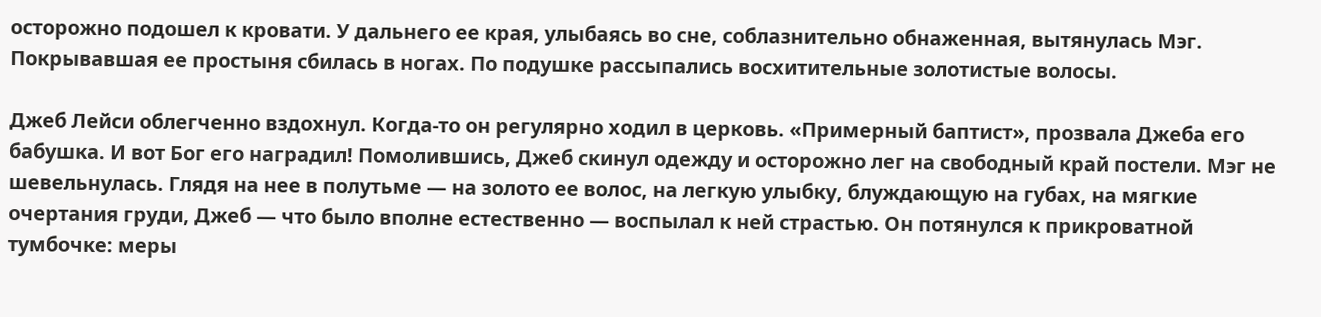осторожно подошел к кровати. У дальнего ее края, улыбаясь во сне, соблазнительно обнаженная, вытянулась Мэг. Покрывавшая ее простыня сбилась в ногах. По подушке рассыпались восхитительные золотистые волосы.

Джеб Лейси облегченно вздохнул. Когда-то он регулярно ходил в церковь. «Примерный баптист», прозвала Джеба его бабушка. И вот Бог его наградил! Помолившись, Джеб скинул одежду и осторожно лег на свободный край постели. Мэг не шевельнулась. Глядя на нее в полутьме — на золото ее волос, на легкую улыбку, блуждающую на губах, на мягкие очертания груди, Джеб — что было вполне естественно — воспылал к ней страстью. Он потянулся к прикроватной тумбочке: меры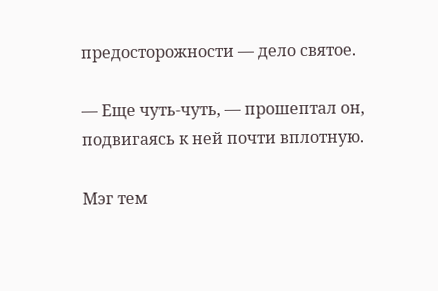предосторожности — дело святое.

— Еще чуть-чуть, — прошептал он, подвигаясь к ней почти вплотную.

Мэг тем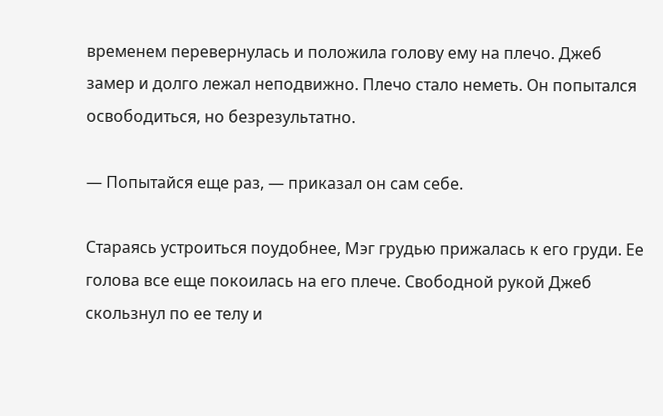временем перевернулась и положила голову ему на плечо. Джеб замер и долго лежал неподвижно. Плечо стало неметь. Он попытался освободиться, но безрезультатно.

— Попытайся еще раз, — приказал он сам себе.

Стараясь устроиться поудобнее, Мэг грудью прижалась к его груди. Ее голова все еще покоилась на его плече. Свободной рукой Джеб скользнул по ее телу и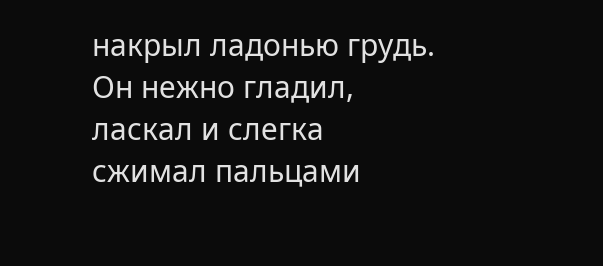накрыл ладонью грудь. Он нежно гладил, ласкал и слегка сжимал пальцами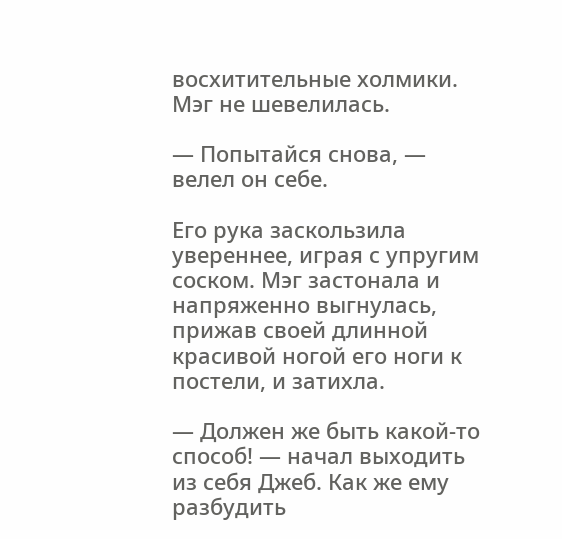восхитительные холмики. Мэг не шевелилась.

— Попытайся снова, — велел он себе.

Его рука заскользила увереннее, играя с упругим соском. Мэг застонала и напряженно выгнулась, прижав своей длинной красивой ногой его ноги к постели, и затихла.

— Должен же быть какой-то способ! — начал выходить из себя Джеб. Как же ему разбудить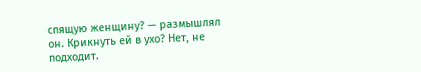спящую женщину? — размышлял он. Крикнуть ей в ухо? Нет, не подходит.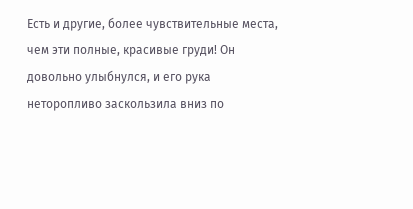Есть и другие, более чувствительные места, чем эти полные, красивые груди! Он довольно улыбнулся, и его рука неторопливо заскользила вниз по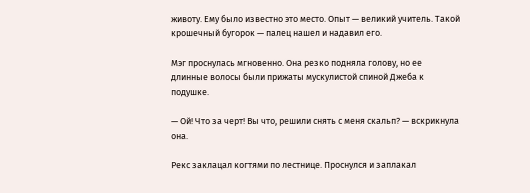животу. Ему было известно это место. Опыт — великий учитель. Такой крошечный бугорок — палец нашел и надавил его.

Мэг проснулась мгновенно. Она резко подняла голову, но ее длинные волосы были прижаты мускулистой спиной Джеба к подушке.

— Ой! Что за черт! Вы что, решили снять с меня скальп? — вскрикнула она.

Рекс заклацал когтями по лестнице. Проснулся и заплакал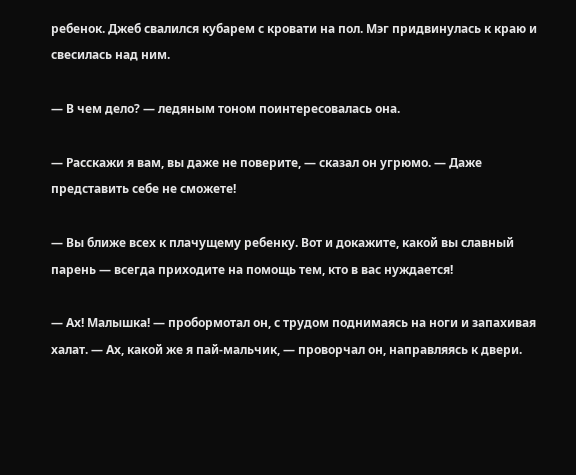ребенок. Джеб свалился кубарем с кровати на пол. Мэг придвинулась к краю и свесилась над ним.

— В чем дело? — ледяным тоном поинтересовалась она.

— Расскажи я вам, вы даже не поверите, — сказал он угрюмо. — Даже представить себе не сможете!

— Вы ближе всех к плачущему ребенку. Вот и докажите, какой вы славный парень — всегда приходите на помощь тем, кто в вас нуждается!

— Ах! Малышка! — пробормотал он, с трудом поднимаясь на ноги и запахивая халат. — Ах, какой же я пай-мальчик, — проворчал он, направляясь к двери.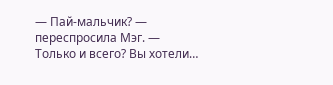— Пай-мальчик? — переспросила Мэг. — Только и всего? Вы хотели…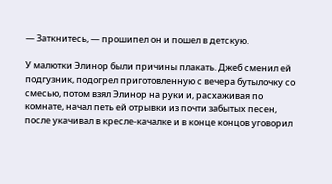— Заткнитесь, — прошипел он и пошел в детскую.

У малютки Элинор были причины плакать. Джеб сменил ей подгузник, подогрел приготовленную с вечера бутылочку со смесью, потом взял Элинор на руки и, расхаживая по комнате, начал петь ей отрывки из почти забытых песен, после укачивал в кресле-качалке и в конце концов уговорил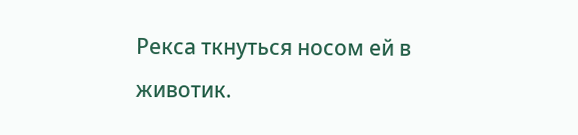Рекса ткнуться носом ей в животик.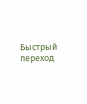Быстрый переход